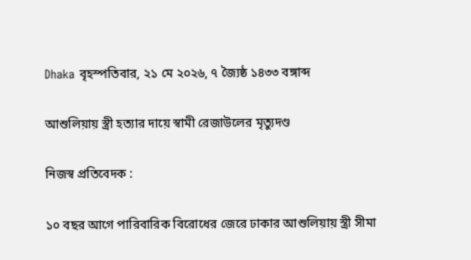Dhaka বৃহস্পতিবার, ২১ মে ২০২৬, ৭ জ্যৈষ্ঠ ১৪৩৩ বঙ্গাব্দ

আশুলিয়ায় স্ত্রী হত্যার দায়ে স্বামী রেজাউলের মৃত্যুদণ্ড

নিজস্ব প্রতিবেদক :

১০ বছর আগে পারিবারিক বিরোধের জেরে ঢাকার আশুলিয়ায় স্ত্রী সীমা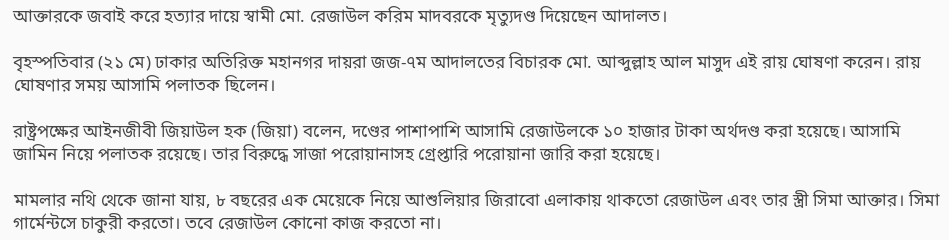আক্তারকে জবাই করে হত্যার দায়ে স্বামী মো. রেজাউল করিম মাদবরকে মৃত্যুদণ্ড দিয়েছেন আদালত।

বৃহস্পতিবার (২১ মে) ঢাকার অতিরিক্ত মহানগর দায়রা জজ-৭ম আদালতের বিচারক মো. আব্দুল্লাহ আল মাসুদ এই রায় ঘোষণা করেন। রায় ঘোষণার সময় আসামি পলাতক ছিলেন।

রাষ্ট্রপক্ষের আইনজীবী জিয়াউল হক (জিয়া) বলেন, দণ্ডের পাশাপাশি আসামি রেজাউলকে ১০ হাজার টাকা অর্থদণ্ড করা হয়েছে। আসামি জামিন নিয়ে পলাতক রয়েছে। তার বিরুদ্ধে সাজা পরোয়ানাসহ গ্রেপ্তারি পরোয়ানা জারি করা হয়েছে।

মামলার নথি থেকে জানা যায়, ৮ বছরের এক মেয়েকে নিয়ে আশুলিয়ার জিরাবো এলাকায় থাকতো রেজাউল এবং তার স্ত্রী সিমা আক্তার। সিমা গার্মেন্টসে চাকুরী করতো। তবে রেজাউল কোনো কাজ করতো না।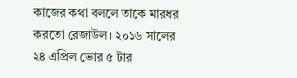কাজের কথা বললে তাকে মারধর করতো রেজাউল। ২০১৬ সালের ২৪ এপ্রিল ভোর ৫ টার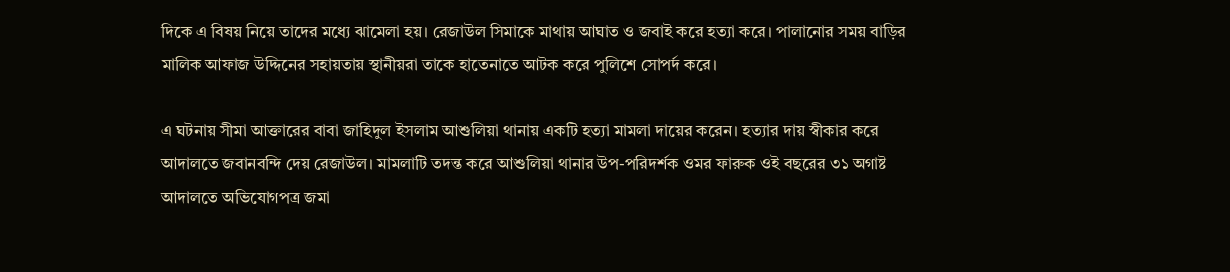দিকে এ বিষয় নিয়ে তাদের মধ্যে ঝামেলা হয়। রেজাউল সিমাকে মাথায় আঘাত ও জবাই করে হত্যা করে। পালানোর সময় বাড়ির মালিক আফাজ উদ্দিনের সহায়তায় স্থানীয়রা তাকে হাতেনাতে আটক করে পুলিশে সোপর্দ করে।

এ ঘটনায় সীমা আক্তারের বাবা জাহিদুল ইসলাম আশুলিয়া থানায় একটি হত্যা মামলা দায়ের করেন। হত্যার দায় স্বীকার করে আদালতে জবানবন্দি দেয় রেজাউল। মামলাটি তদন্ত করে আশুলিয়া থানার উপ-পরিদর্শক ওমর ফারুক ওই বছরের ৩১ অগাষ্ট আদালতে অভিযোগপত্র জমা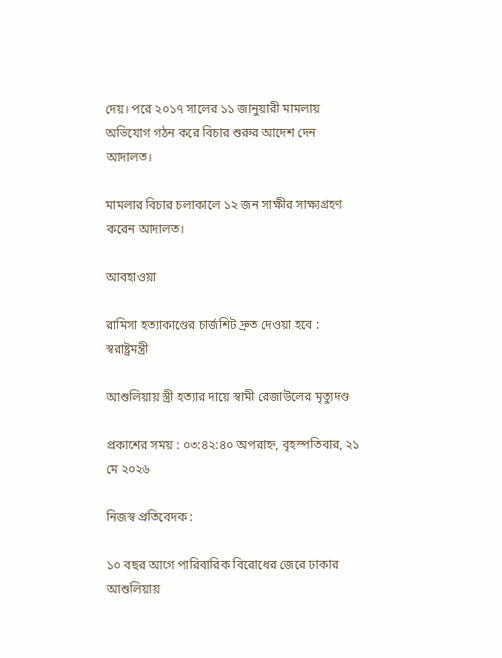দেয়। পরে ২০১৭ সালের ১১ জানুয়ারী মামলায় অভিযোগ গঠন করে বিচার শুরুর আদেশ দেন আদালত।

মামলার বিচার চলাকালে ১২ জন সাক্ষীর সাক্ষ্যগ্রহণ করেন আদালত।

আবহাওয়া

রামিসা হত্যাকাণ্ডের চার্জশিট দ্রুত দেওয়া হবে : স্বরাষ্ট্রমন্ত্রী

আশুলিয়ায় স্ত্রী হত্যার দায়ে স্বামী রেজাউলের মৃত্যুদণ্ড

প্রকাশের সময় : ০৩:৪২:৪০ অপরাহ্ন, বৃহস্পতিবার, ২১ মে ২০২৬

নিজস্ব প্রতিবেদক :

১০ বছর আগে পারিবারিক বিরোধের জেরে ঢাকার আশুলিয়ায়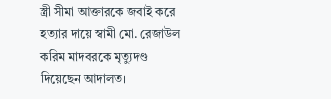স্ত্রী সীমা আক্তারকে জবাই করে হত্যার দায়ে স্বামী মো. রেজাউল করিম মাদবরকে মৃত্যুদণ্ড দিয়েছেন আদালত।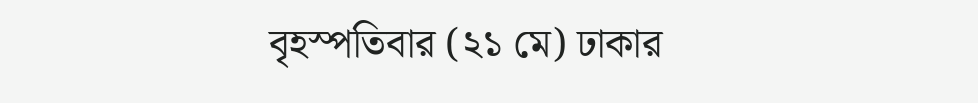বৃহস্পতিবার (২১ মে) ঢাকার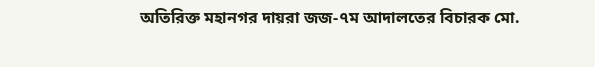অতিরিক্ত মহানগর দায়রা জজ-৭ম আদালতের বিচারক মো.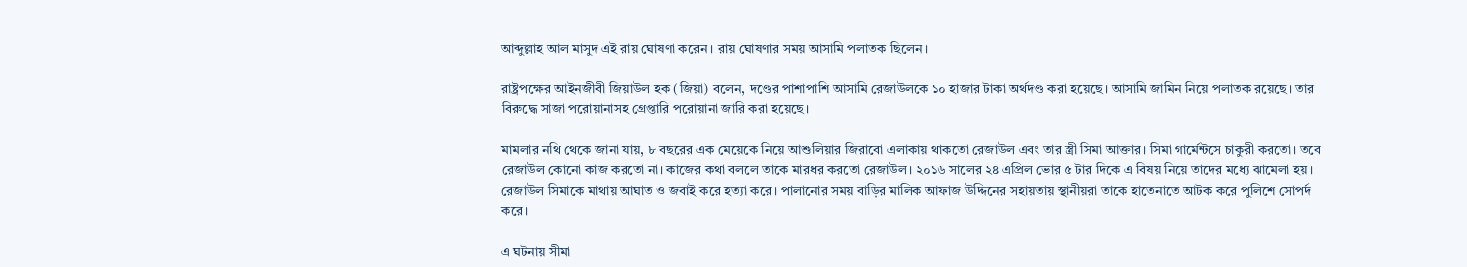আব্দুল্লাহ আল মাসুদ এই রায় ঘোষণা করেন। রায় ঘোষণার সময় আসামি পলাতক ছিলেন।

রাষ্ট্রপক্ষের আইনজীবী জিয়াউল হক (জিয়া) বলেন, দণ্ডের পাশাপাশি আসামি রেজাউলকে ১০ হাজার টাকা অর্থদণ্ড করা হয়েছে। আসামি জামিন নিয়ে পলাতক রয়েছে। তার বিরুদ্ধে সাজা পরোয়ানাসহ গ্রেপ্তারি পরোয়ানা জারি করা হয়েছে।

মামলার নথি থেকে জানা যায়, ৮ বছরের এক মেয়েকে নিয়ে আশুলিয়ার জিরাবো এলাকায় থাকতো রেজাউল এবং তার স্ত্রী সিমা আক্তার। সিমা গার্মেন্টসে চাকুরী করতো। তবে রেজাউল কোনো কাজ করতো না। কাজের কথা বললে তাকে মারধর করতো রেজাউল। ২০১৬ সালের ২৪ এপ্রিল ভোর ৫ টার দিকে এ বিষয় নিয়ে তাদের মধ্যে ঝামেলা হয়। রেজাউল সিমাকে মাথায় আঘাত ও জবাই করে হত্যা করে। পালানোর সময় বাড়ির মালিক আফাজ উদ্দিনের সহায়তায় স্থানীয়রা তাকে হাতেনাতে আটক করে পুলিশে সোপর্দ করে।

এ ঘটনায় সীমা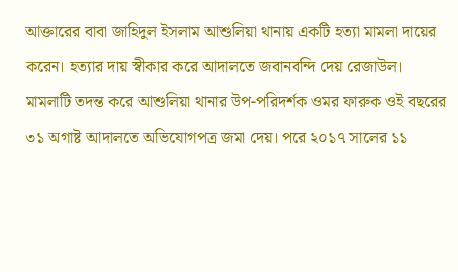আক্তারের বাবা জাহিদুল ইসলাম আশুলিয়া থানায় একটি হত্যা মামলা দায়ের করেন। হত্যার দায় স্বীকার করে আদালতে জবানবন্দি দেয় রেজাউল। মামলাটি তদন্ত করে আশুলিয়া থানার উপ-পরিদর্শক ওমর ফারুক ওই বছরের ৩১ অগাষ্ট আদালতে অভিযোগপত্র জমা দেয়। পরে ২০১৭ সালের ১১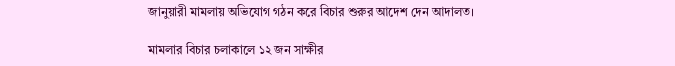জানুয়ারী মামলায় অভিযোগ গঠন করে বিচার শুরুর আদেশ দেন আদালত।

মামলার বিচার চলাকালে ১২ জন সাক্ষীর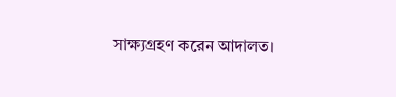সাক্ষ্যগ্রহণ করেন আদালত।